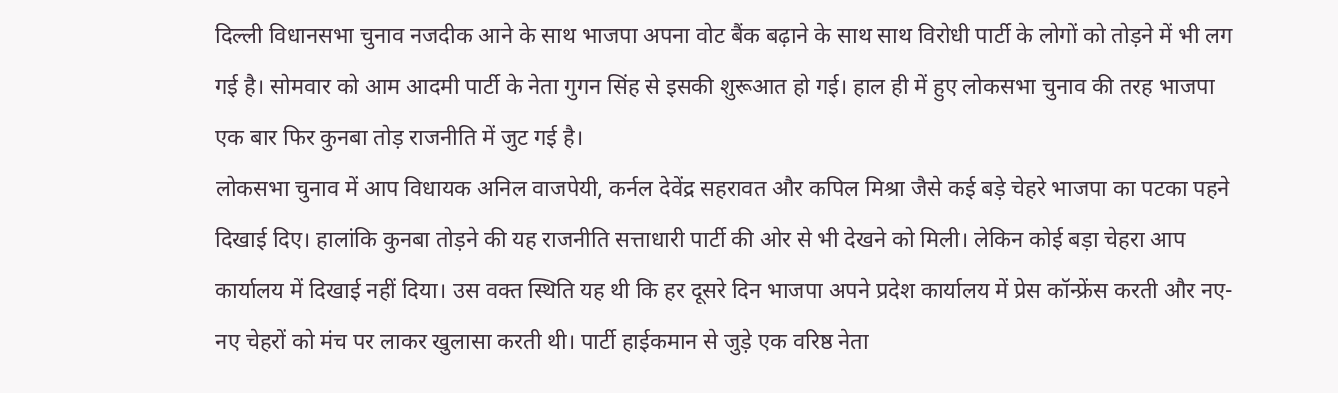दिल्ली विधानसभा चुनाव नजदीक आने के साथ भाजपा अपना वोट बैंक बढ़ाने के साथ साथ विरोधी पार्टी के लोगों को तोड़ने में भी लग गई है। सोमवार को आम आदमी पार्टी के नेता गुगन सिंह से इसकी शुरूआत हो गई। हाल ही में हुए लोकसभा चुनाव की तरह भाजपा एक बार फिर कुनबा तोड़ राजनीति में जुट गई है।
लोकसभा चुनाव में आप विधायक अनिल वाजपेयी, कर्नल देवेंद्र सहरावत और कपिल मिश्रा जैसे कई बड़े चेहरे भाजपा का पटका पहने दिखाई दिए। हालांकि कुनबा तोड़ने की यह राजनीति सत्ताधारी पार्टी की ओर से भी देखने को मिली। लेकिन कोई बड़ा चेहरा आप कार्यालय में दिखाई नहीं दिया। उस वक्त स्थिति यह थी कि हर दूसरे दिन भाजपा अपने प्रदेश कार्यालय में प्रेस कॉन्फ्रेंस करती और नए-नए चेहरों को मंच पर लाकर खुलासा करती थी। पार्टी हाईकमान से जुड़े एक वरिष्ठ नेता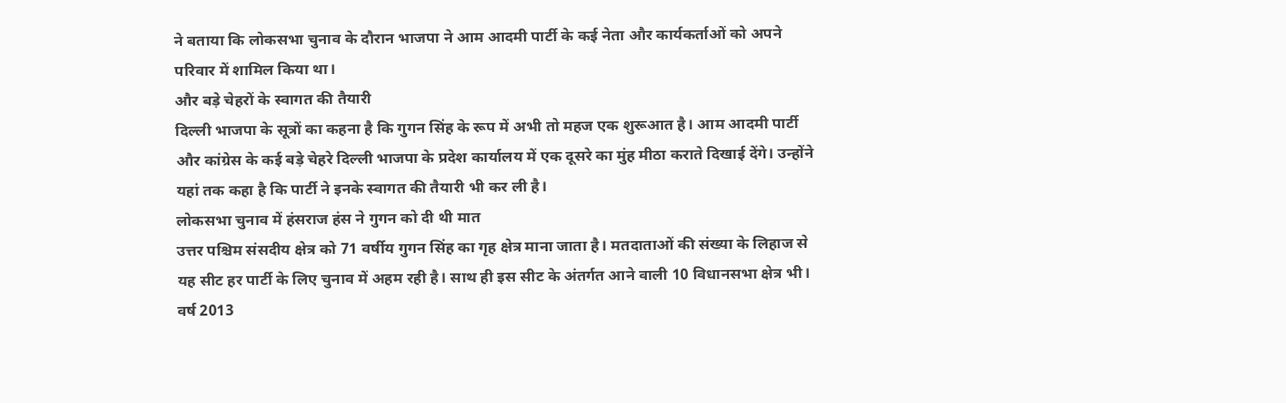ने बताया कि लोकसभा चुनाव के दौरान भाजपा ने आम आदमी पार्टी के कई नेता और कार्यकर्ताओं को अपने परिवार में शामिल किया था।
और बड़े चेहरों के स्वागत की तैयारी
दिल्ली भाजपा के सूत्रों का कहना है कि गुगन सिंह के रूप में अभी तो महज एक शुरूआत है। आम आदमी पार्टी और कांग्रेस के कई बड़े चेहरे दिल्ली भाजपा के प्रदेश कार्यालय में एक दूसरे का मुंह मीठा कराते दिखाई देंगे। उन्होंने यहां तक कहा है कि पार्टी ने इनके स्वागत की तैयारी भी कर ली है।
लोकसभा चुनाव में हंसराज हंस ने गुगन को दी थी मात
उत्तर पश्चिम संसदीय क्षेत्र को 71 वर्षीय गुगन सिंह का गृह क्षेत्र माना जाता है। मतदाताओं की संख्या के लिहाज से यह सीट हर पार्टी के लिए चुनाव में अहम रही है। साथ ही इस सीट के अंतर्गत आने वाली 10 विधानसभा क्षेत्र भी। वर्ष 2013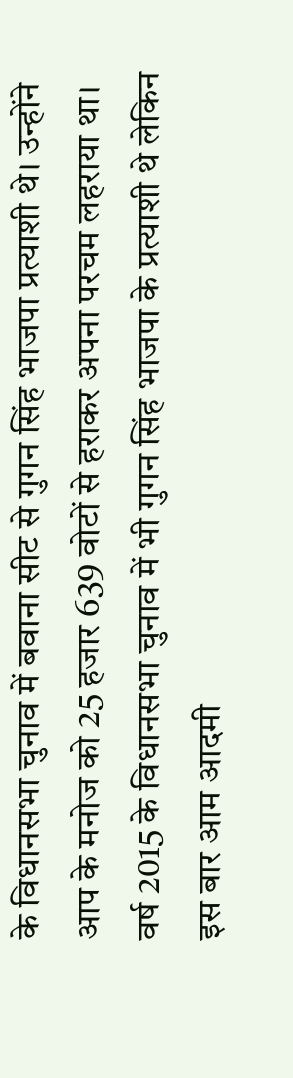के विधानसभा चुनाव में बवाना सीट से गुगन सिंह भाजपा प्रत्याशी थे। उन्होंने आप के मनोज को 25 हजार 639 वोटों से हराकर अपना परचम लहराया था।
वर्ष 2015 के विधानसभा चुनाव में भी गुगन सिंह भाजपा के प्रत्याशी थे लेकिन इस बार आम आदमी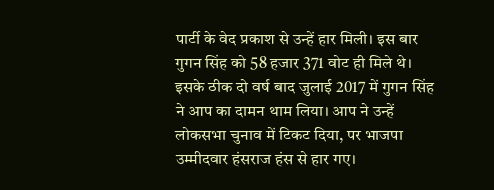पार्टी के वेद प्रकाश से उन्हें हार मिली। इस बार गुगन सिंह को 58 हजार 371 वोट ही मिले थे। इसके ठीक दो वर्ष बाद जुलाई 2017 में गुगन सिंह ने आप का दामन थाम लिया। आप ने उन्हें लोकसभा चुनाव में टिकट दिया, पर भाजपा उम्मीदवार हंसराज हंस से हार गए।